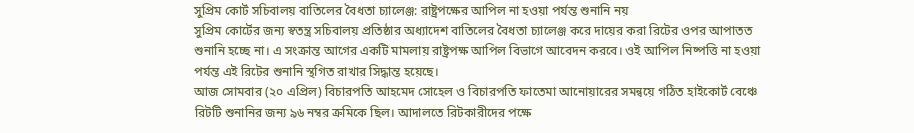সুপ্রিম কোর্ট সচিবালয় বাতিলের বৈধতা চ্যালেঞ্জ: রাষ্ট্রপক্ষের আপিল না হওয়া পর্যন্ত শুনানি নয়
সুপ্রিম কোর্টের জন্য স্বতন্ত্র সচিবালয় প্রতিষ্ঠার অধ্যাদেশ বাতিলের বৈধতা চ্যালেঞ্জ করে দায়ের করা রিটের ওপর আপাতত শুনানি হচ্ছে না। এ সংক্রান্ত আগের একটি মামলায় রাষ্ট্রপক্ষ আপিল বিভাগে আবেদন করবে। ওই আপিল নিষ্পত্তি না হওয়া পর্যন্ত এই রিটের শুনানি স্থগিত রাখার সিদ্ধান্ত হয়েছে।
আজ সোমবার (২০ এপ্রিল) বিচারপতি আহমেদ সোহেল ও বিচারপতি ফাতেমা আনোয়ারের সমন্বয়ে গঠিত হাইকোর্ট বেঞ্চে রিটটি শুনানির জন্য ৯৬ নম্বর ক্রমিকে ছিল। আদালতে রিটকারীদের পক্ষে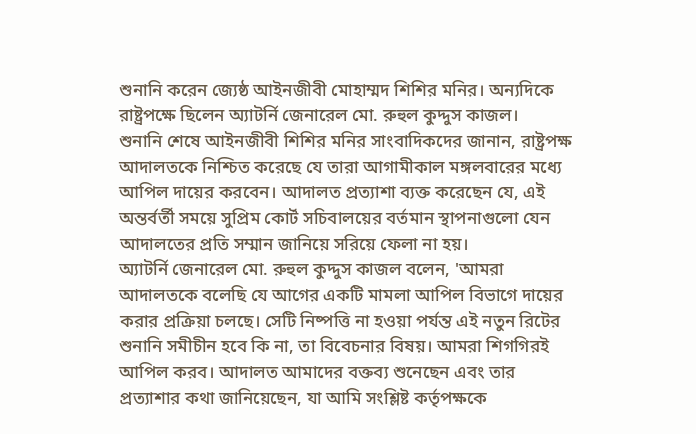শুনানি করেন জ্যেষ্ঠ আইনজীবী মোহাম্মদ শিশির মনির। অন্যদিকে রাষ্ট্রপক্ষে ছিলেন অ্যাটর্নি জেনারেল মো. রুহুল কুদ্দুস কাজল।
শুনানি শেষে আইনজীবী শিশির মনির সাংবাদিকদের জানান, রাষ্ট্রপক্ষ আদালতকে নিশ্চিত করেছে যে তারা আগামীকাল মঙ্গলবারের মধ্যে আপিল দায়ের করবেন। আদালত প্রত্যাশা ব্যক্ত করেছেন যে, এই অন্তর্বর্তী সময়ে সুপ্রিম কোর্ট সচিবালয়ের বর্তমান স্থাপনাগুলো যেন আদালতের প্রতি সম্মান জানিয়ে সরিয়ে ফেলা না হয়।
অ্যাটর্নি জেনারেল মো. রুহুল কুদ্দুস কাজল বলেন, 'আমরা আদালতকে বলেছি যে আগের একটি মামলা আপিল বিভাগে দায়ের করার প্রক্রিয়া চলছে। সেটি নিষ্পত্তি না হওয়া পর্যন্ত এই নতুন রিটের শুনানি সমীচীন হবে কি না, তা বিবেচনার বিষয়। আমরা শিগগিরই আপিল করব। আদালত আমাদের বক্তব্য শুনেছেন এবং তার প্রত্যাশার কথা জানিয়েছেন, যা আমি সংশ্লিষ্ট কর্তৃপক্ষকে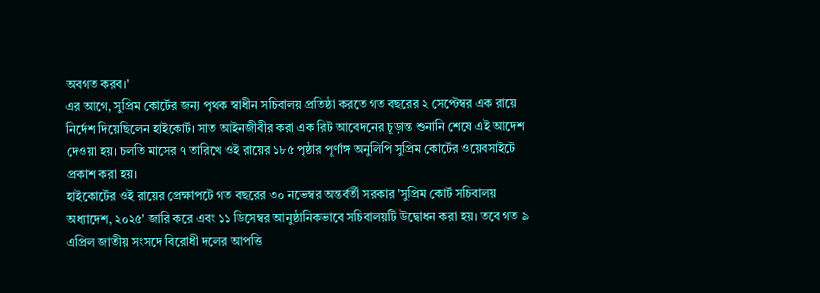অবগত করব।'
এর আগে, সুপ্রিম কোর্টের জন্য পৃথক স্বাধীন সচিবালয় প্রতিষ্ঠা করতে গত বছরের ২ সেপ্টেম্বর এক রায়ে নির্দেশ দিয়েছিলেন হাইকোর্ট। সাত আইনজীবীর করা এক রিট আবেদনের চূড়ান্ত শুনানি শেষে এই আদেশ দেওয়া হয়। চলতি মাসের ৭ তারিখে ওই রায়ের ১৮৫ পৃষ্ঠার পূর্ণাঙ্গ অনুলিপি সুপ্রিম কোর্টের ওয়েবসাইটে প্রকাশ করা হয়।
হাইকোর্টের ওই রায়ের প্রেক্ষাপটে গত বছরের ৩০ নভেম্বর অন্তর্বর্তী সরকার 'সুপ্রিম কোর্ট সচিবালয় অধ্যাদেশ, ২০২৫' জারি করে এবং ১১ ডিসেম্বর আনুষ্ঠানিকভাবে সচিবালয়টি উদ্বোধন করা হয়। তবে গত ৯ এপ্রিল জাতীয় সংসদে বিরোধী দলের আপত্তি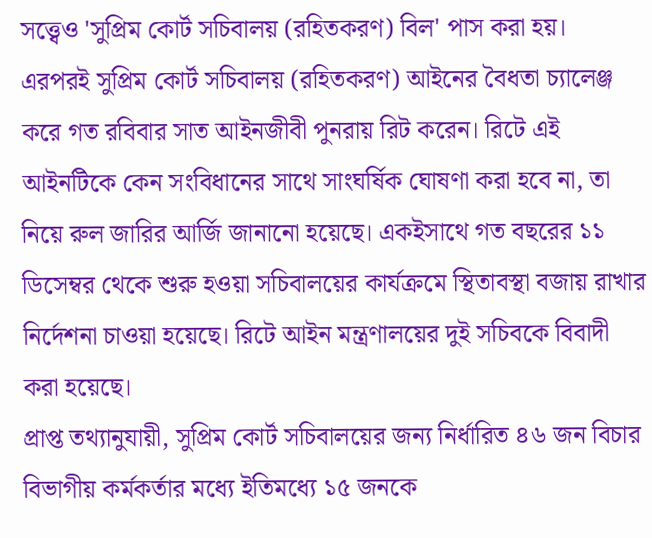সত্ত্বেও 'সুপ্রিম কোর্ট সচিবালয় (রহিতকরণ) বিল' পাস করা হয়।
এরপরই সুপ্রিম কোর্ট সচিবালয় (রহিতকরণ) আইনের বৈধতা চ্যালেঞ্জ করে গত রবিবার সাত আইনজীবী পুনরায় রিট করেন। রিটে এই আইনটিকে কেন সংবিধানের সাথে সাংঘর্ষিক ঘোষণা করা হবে না, তা নিয়ে রুল জারির আর্জি জানানো হয়েছে। একইসাথে গত বছরের ১১ ডিসেম্বর থেকে শুরু হওয়া সচিবালয়ের কার্যক্রমে স্থিতাবস্থা বজায় রাখার নির্দেশনা চাওয়া হয়েছে। রিটে আইন মন্ত্রণালয়ের দুই সচিবকে বিবাদী করা হয়েছে।
প্রাপ্ত তথ্যানুযায়ী, সুপ্রিম কোর্ট সচিবালয়ের জন্য নির্ধারিত ৪৬ জন বিচার বিভাগীয় কর্মকর্তার মধ্যে ইতিমধ্যে ১৫ জনকে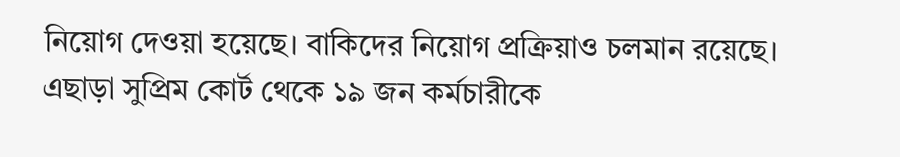নিয়োগ দেওয়া হয়েছে। বাকিদের নিয়োগ প্রক্রিয়াও চলমান রয়েছে। এছাড়া সুপ্রিম কোর্ট থেকে ১৯ জন কর্মচারীকে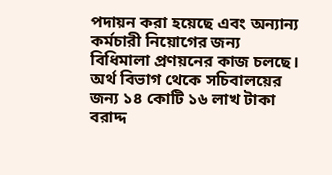পদায়ন করা হয়েছে এবং অন্যান্য কর্মচারী নিয়োগের জন্য বিধিমালা প্রণয়নের কাজ চলছে। অর্থ বিভাগ থেকে সচিবালয়ের জন্য ১৪ কোটি ১৬ লাখ টাকা বরাদ্দ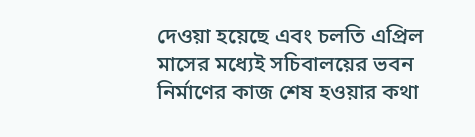দেওয়া হয়েছে এবং চলতি এপ্রিল মাসের মধ্যেই সচিবালয়ের ভবন নির্মাণের কাজ শেষ হওয়ার কথা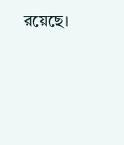রয়েছে।